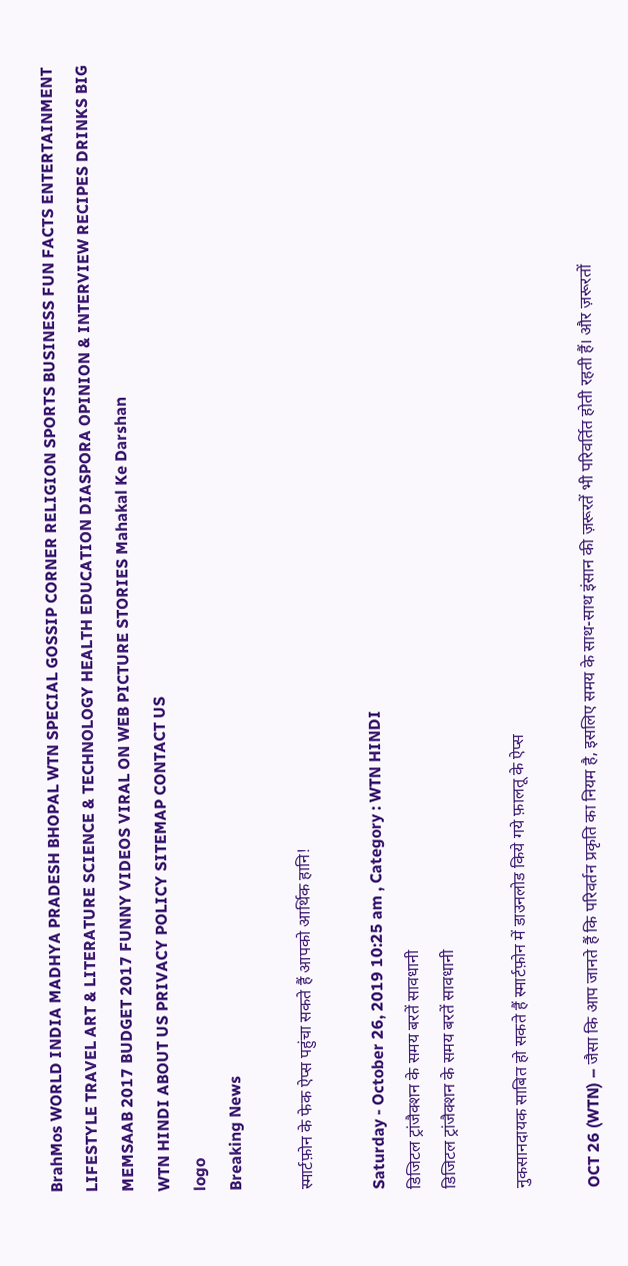BrahMos WORLD INDIA MADHYA PRADESH BHOPAL WTN SPECIAL GOSSIP CORNER RELIGION SPORTS BUSINESS FUN FACTS ENTERTAINMENT LIFESTYLE TRAVEL ART & LITERATURE SCIENCE & TECHNOLOGY HEALTH EDUCATION DIASPORA OPINION & INTERVIEW RECIPES DRINKS BIG MEMSAAB 2017 BUDGET 2017 FUNNY VIDEOS VIRAL ON WEB PICTURE STORIES Mahakal Ke Darshan
WTN HINDI ABOUT US PRIVACY POLICY SITEMAP CONTACT US
logo
Breaking News

स्मार्टफ़ोन के फेक ऐप्स पहुंचा सकते हैं आपको आर्थिक हानि!

Saturday - October 26, 2019 10:25 am , Category : WTN HINDI
डिजिटल ट्रांजैक्शन के समय बरतें सावधानी
डिजिटल ट्रांजैक्शन के समय बरतें सावधानी

नुकसानदायक साबित हो सकते हैं स्मार्टफ़ोन में डाउनलोड किये गये फ़ालतू के ऐप्स

OCT 26 (WTN) – जैसा कि आप जानते हैं कि परिवर्तन प्रकृति का नियम है, इसलिए समय के साथ-साथ इंसान की ज़रूरतें भी परिवर्तित होती रहती हैं। और ज़रूरतों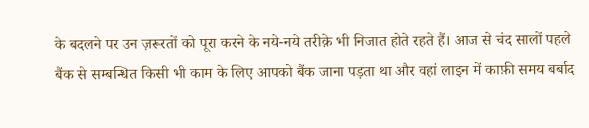के बदलने पर उन ज़रूरतों को पूरा करने के नये-नये तरीक़े भी निजात होते रहते हैं। आज से चंद सालों पहले बैंक से सम्बन्धित किसी भी काम के लिए आपको बैंक जाना पड़ता था और वहां लाइन में काफ़ी समय बर्बाद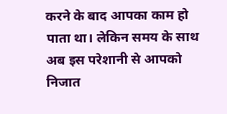करने के बाद आपका काम हो पाता था। लेकिन समय के साथ अब इस परेशानी से आपको निजात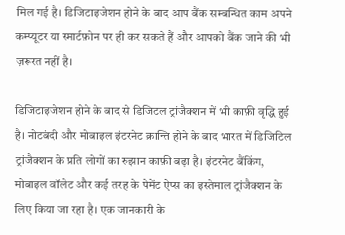मिल गई है। डिजिटाइजेशन होने के बाद आप बैंक सम्बन्धित काम अपने कम्प्यूटर या स्मार्टफ़ोन पर ही कर सकते हैं और आपको बैंक जाने की भी ज़रूरत नहीं है।

डिजिटाइजेशन होने के बाद से डिजिटल ट्रांजैक्शन में भी काफ़ी वृद्धि हुई है। नोटबंदी और मोबाइल इंटरनेट क्रान्ति होने के बाद भारत में डिजिटिल ट्रांजैक्शन के प्रति लोगों का रुझान काफ़ी बढ़ा है। इंटरनेट बैंकिंग, मोबाइल वॉलेट और कई तरह के पेमेंट ऐप्स का इस्तेमाल ट्रांजैक्शन के लिए किया जा रहा है। एक जानकारी के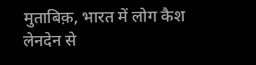मुताबिक़, भारत में लोग कैश लेनदेन से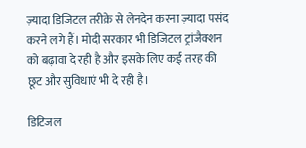ज़्यादा डिजिटल तरीक़े से लेनदेन करना ज़्यादा पसंद करने लगे हैं। मोदी सरकार भी डिजिटल ट्रांजैक्शन को बढ़ावा दे रही है और इसके लिए कई तरह की छूट और सुविधाएं भी दे रही है।

डिटिजल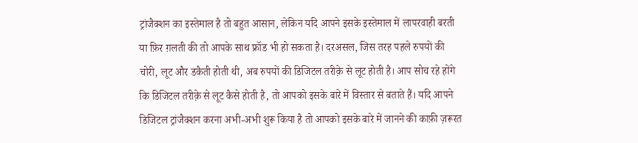ट्रांजैक्शन का इस्तेमाल है तो बहुत आसान, लेकिन यदि आपने इसके इस्तेमाल में लापरवाही बरती या फ़िर ग़लती की तो आपके साथ फ्रॉड भी हो सकता है। दरअसल, जिस तरह पहले रुपयों की चोरी, लूट और डकैती होती थी, अब रुपयों की डिजिटल तरीक़े से लूट होती है। आप सोच रहे होंगे कि डिजिटल तरीक़े से लूट कैसे होती है, तो आपको इसके बारे में विस्तार से बताते हैं। यदि आपने डिजिटल ट्रांजैक्शन करना अभी-अभी शुरू किया है तो आपको इसके बारे में जानने की काफ़ी ज़रूरत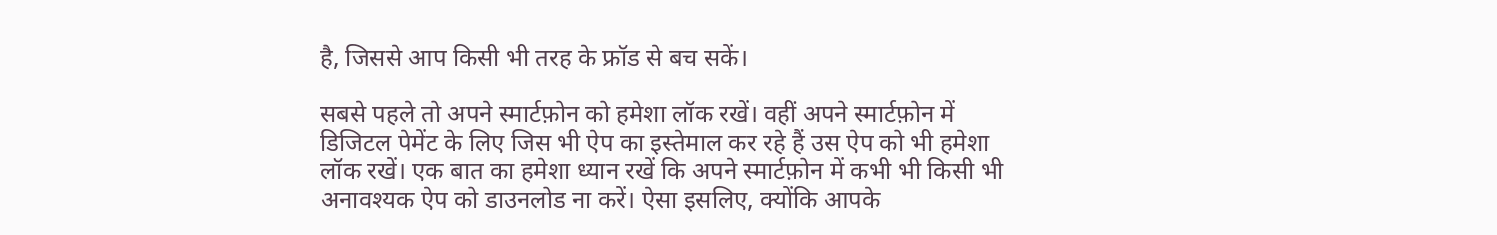है, जिससे आप किसी भी तरह के फ्रॉड से बच सकें।

सबसे पहले तो अपने स्मार्टफ़ोन को हमेशा लॉक रखें। वहीं अपने स्मार्टफ़ोन में डिजिटल पेमेंट के लिए जिस भी ऐप का इस्तेमाल कर रहे हैं उस ऐप को भी हमेशा लॉक रखें। एक बात का हमेशा ध्यान रखें कि अपने स्मार्टफ़ोन में कभी भी किसी भी अनावश्यक ऐप को डाउनलोड ना करें। ऐसा इसलिए, क्योंकि आपके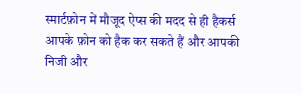स्मार्टफ़ोन में मौजूद ऐप्स की मदद से ही हैकर्स आपके फ़ोन को हैक कर सकते हैं और आपकी निजी और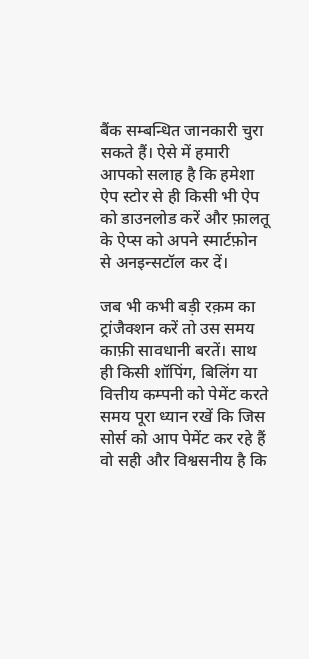बैंक सम्बन्धित जानकारी चुरा सकते हैं। ऐसे में हमारी आपको सलाह है कि हमेशा ऐप स्टोर से ही किसी भी ऐप को डाउनलोड करें और फ़ालतू  के ऐप्स को अपने स्मार्टफ़ोन से अनइन्सटॉल कर दें।

जब भी कभी बड़ी रक़म का ट्रांजैक्शन करें तो उस समय काफ़ी सावधानी बरतें। साथ ही किसी शॉपिंग, बिलिंग या वित्तीय कम्पनी को पेमेंट करते समय पूरा ध्यान रखें कि जिस सोर्स को आप पेमेंट कर रहे हैं वो सही और विश्वसनीय है कि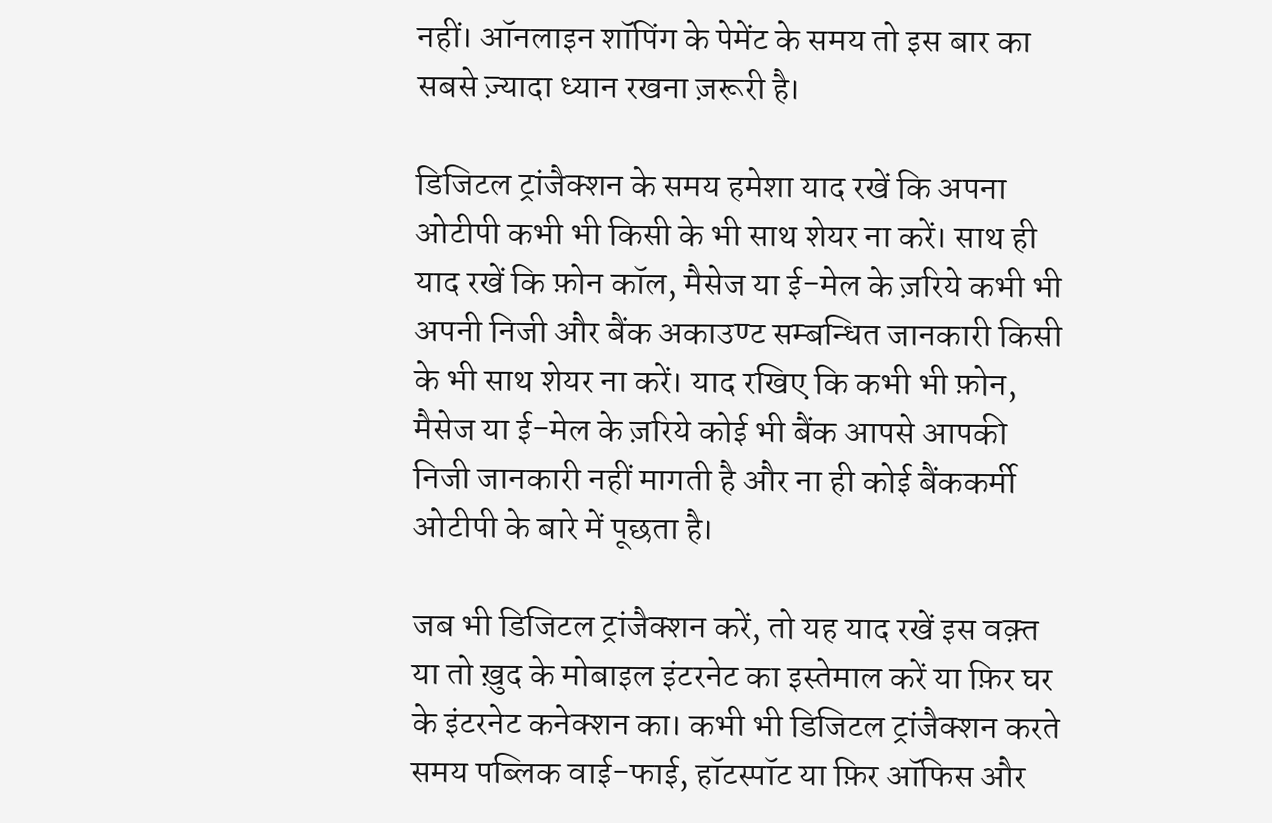नहीं। ऑनलाइन शॉपिंग के पेमेंट के समय तो इस बार का सबसे ज़्यादा ध्यान रखना ज़रूरी है।

डिजिटल ट्रांजैक्शन के समय हमेशा याद रखें कि अपना ओटीपी कभी भी किसी के भी साथ शेयर ना करें। साथ ही याद रखें कि फ़ोन कॉल, मैसेज या ई-मेल के ज़रिये कभी भी अपनी निजी और बैंक अकाउण्ट सम्बन्धित जानकारी किसी के भी साथ शेयर ना करें। याद रखिए कि कभी भी फ़ोन, मैसेज या ई-मेल के ज़रिये कोई भी बैंक आपसे आपकी निजी जानकारी नहीं मागती है और ना ही कोई बैंककर्मी ओटीपी के बारे में पूछता है।

जब भी डिजिटल ट्रांजैक्शन करें, तो यह याद रखें इस वक़्त या तो ख़ुद के मोबाइल इंटरनेट का इस्तेमाल करें या फ़िर घर के इंटरनेट कनेक्शन का। कभी भी डिजिटल ट्रांजैक्शन करते समय पब्लिक वाई-फाई, हॉटस्पॉट या फ़िर ऑफिस और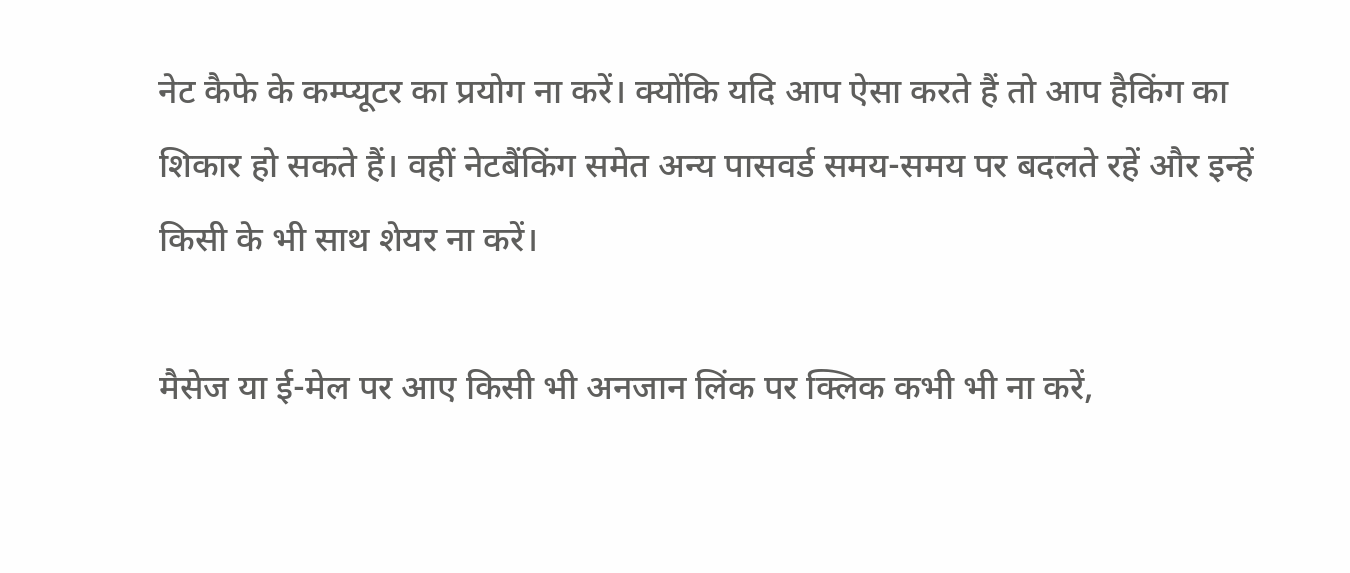नेट कैफे के कम्प्यूटर का प्रयोग ना करें। क्योंकि यदि आप ऐसा करते हैं तो आप हैकिंग का शिकार हो सकते हैं। वहीं नेटबैंकिंग समेत अन्य पासवर्ड समय-समय पर बदलते रहें और इन्हें किसी के भी साथ शेयर ना करें।

मैसेज या ई-मेल पर आए किसी भी अनजान लिंक पर क्लिक कभी भी ना करें,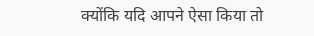क्योंकि यदि आपने ऐसा किया तो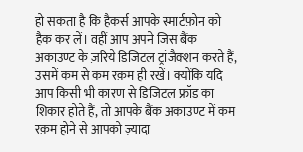हो सकता है कि हैकर्स आपके स्मार्टफ़ोन को हैक कर लें। वहीं आप अपने जिस बैंक अकाउण्ट के ज़रिये डिजिटल ट्रांजैक्शन करते हैं, उसमें कम से कम रक़म ही रखें। क्योंकि यदि आप किसी भी कारण से डिजिटल फ्रॉड का शिकार होते हैं, तो आपके बैंक अकाउण्ट में कम रक़म होने से आपको ज़्यादा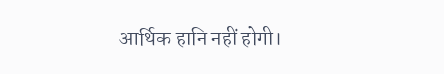आर्थिक हानि नहीं होगी।